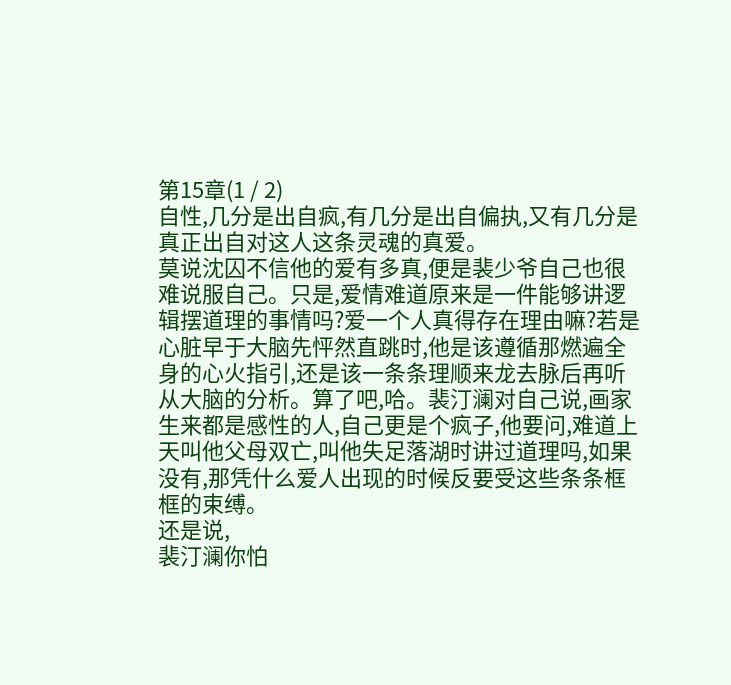第15章(1 / 2)
自性,几分是出自疯,有几分是出自偏执,又有几分是真正出自对这人这条灵魂的真爱。
莫说沈囚不信他的爱有多真,便是裴少爷自己也很难说服自己。只是,爱情难道原来是一件能够讲逻辑摆道理的事情吗?爱一个人真得存在理由嘛?若是心脏早于大脑先怦然直跳时,他是该遵循那燃遍全身的心火指引,还是该一条条理顺来龙去脉后再听从大脑的分析。算了吧,哈。裴汀澜对自己说,画家生来都是感性的人,自己更是个疯子,他要问,难道上天叫他父母双亡,叫他失足落湖时讲过道理吗,如果没有,那凭什么爱人出现的时候反要受这些条条框框的束缚。
还是说,
裴汀澜你怕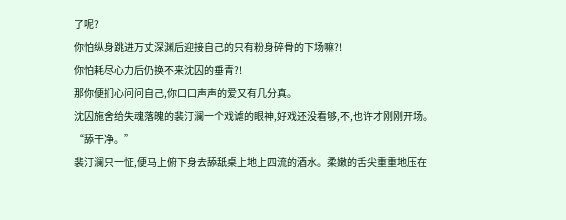了呢?
你怕纵身跳进万丈深渊后迎接自己的只有粉身碎骨的下场嘛?!
你怕耗尽心力后仍换不来沈囚的垂青?!
那你便扪心问问自己,你口口声声的爱又有几分真。
沈囚施舍给失魂落魄的裴汀澜一个戏谑的眼神,好戏还没看够,不,也许才刚刚开场。
“舔干净。”
裴汀澜只一怔,便马上俯下身去舔舐桌上地上四流的酒水。柔嫩的舌尖重重地压在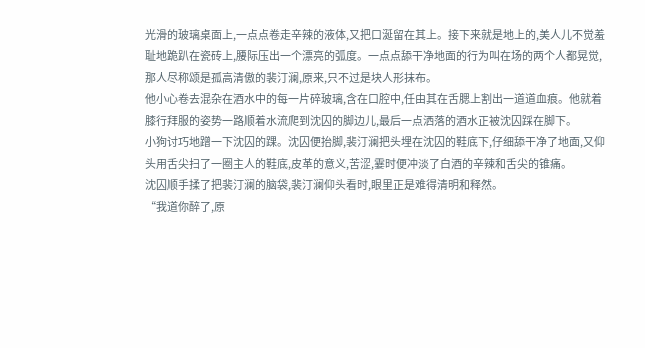光滑的玻璃桌面上,一点点卷走辛辣的液体,又把口涎留在其上。接下来就是地上的,美人儿不觉羞耻地跪趴在瓷砖上,腰际压出一个漂亮的弧度。一点点舔干净地面的行为叫在场的两个人都晃觉,那人尽称颂是孤高清傲的裴汀澜,原来,只不过是块人形抹布。
他小心卷去混杂在酒水中的每一片碎玻璃,含在口腔中,任由其在舌腮上割出一道道血痕。他就着膝行拜服的姿势一路顺着水流爬到沈囚的脚边儿,最后一点洒落的酒水正被沈囚踩在脚下。
小狗讨巧地蹭一下沈囚的踝。沈囚便抬脚,裴汀澜把头埋在沈囚的鞋底下,仔细舔干净了地面,又仰头用舌尖扫了一圈主人的鞋底,皮革的意义,苦涩,霎时便冲淡了白酒的辛辣和舌尖的锥痛。
沈囚顺手揉了把裴汀澜的脑袋,裴汀澜仰头看时,眼里正是难得清明和释然。
“我道你醉了,原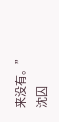来没有。”
沈囚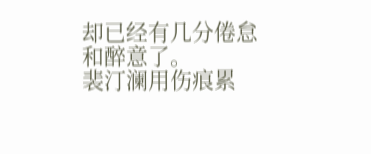却已经有几分倦怠和醉意了。
裴汀澜用伤痕累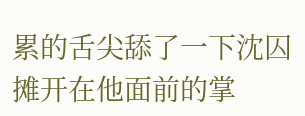累的舌尖舔了一下沈囚摊开在他面前的掌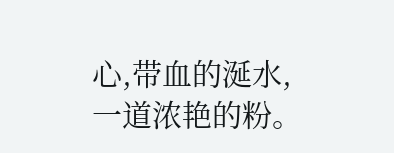心,带血的涎水,一道浓艳的粉。